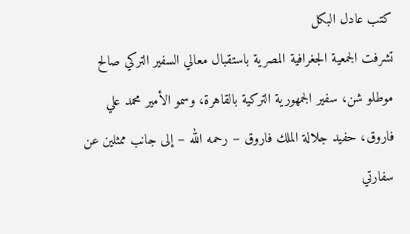كتب عادل البكل
تشرفت الجمعية الجغرافية المصرية باستقبال معالي السفير التركي صالح موطلو شن، سفير الجمهورية التركية بالقاهرة، وسمو الأمير محمد علي فاروق، حفيد جلالة الملك فاروق – رحمه الله – إلى جانب ممثلين عن سفارتي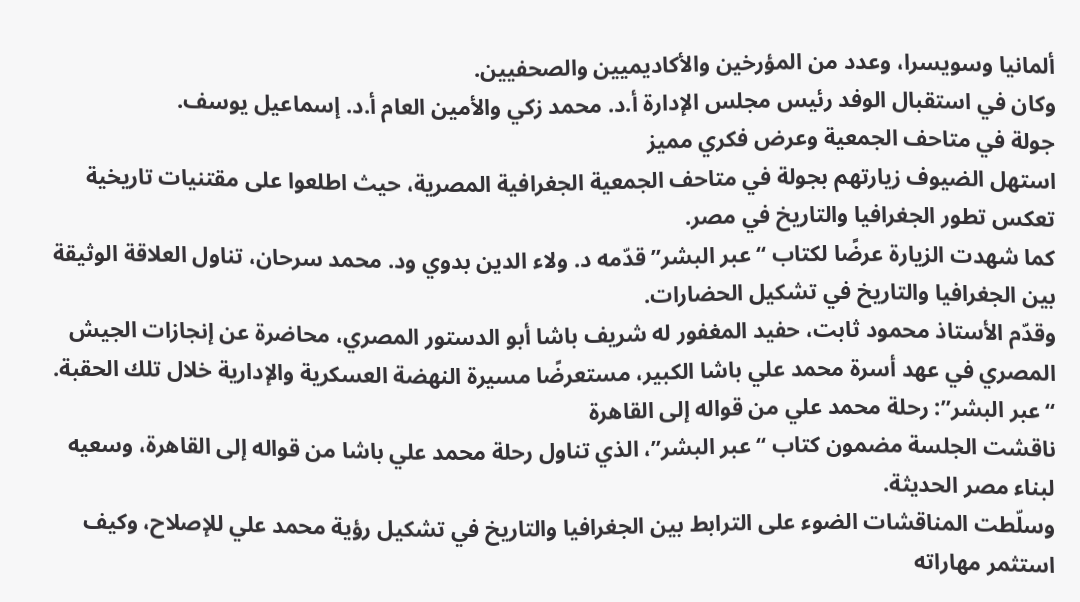ألمانيا وسويسرا، وعدد من المؤرخين والأكاديميين والصحفيين.
وكان في استقبال الوفد رئيس مجلس الإدارة أ.د. محمد زكي والأمين العام أ.د. إسماعيل يوسف.
جولة في متاحف الجمعية وعرض فكري مميز
استهل الضيوف زيارتهم بجولة في متاحف الجمعية الجغرافية المصرية، حيث اطلعوا على مقتنيات تاريخية تعكس تطور الجغرافيا والتاريخ في مصر.
كما شهدت الزيارة عرضًا لكتاب “عبر البشر” قدّمه د. ولاء الدين بدوي ود. محمد سرحان، تناول العلاقة الوثيقة بين الجغرافيا والتاريخ في تشكيل الحضارات.
وقدّم الأستاذ محمود ثابت، حفيد المغفور له شريف باشا أبو الدستور المصري، محاضرة عن إنجازات الجيش المصري في عهد أسرة محمد علي باشا الكبير، مستعرضًا مسيرة النهضة العسكرية والإدارية خلال تلك الحقبة.
“عبر البشر”: رحلة محمد علي من قواله إلى القاهرة
ناقشت الجلسة مضمون كتاب “عبر البشر”، الذي تناول رحلة محمد علي باشا من قواله إلى القاهرة، وسعيه لبناء مصر الحديثة.
وسلّطت المناقشات الضوء على الترابط بين الجغرافيا والتاريخ في تشكيل رؤية محمد علي للإصلاح، وكيف استثمر مهاراته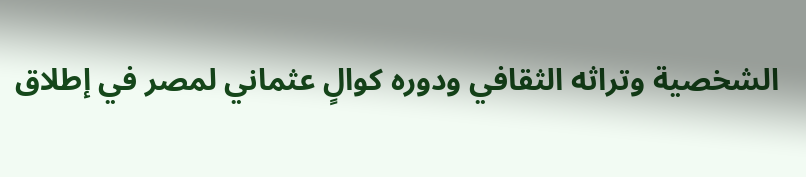الشخصية وتراثه الثقافي ودوره كوالٍ عثماني لمصر في إطلاق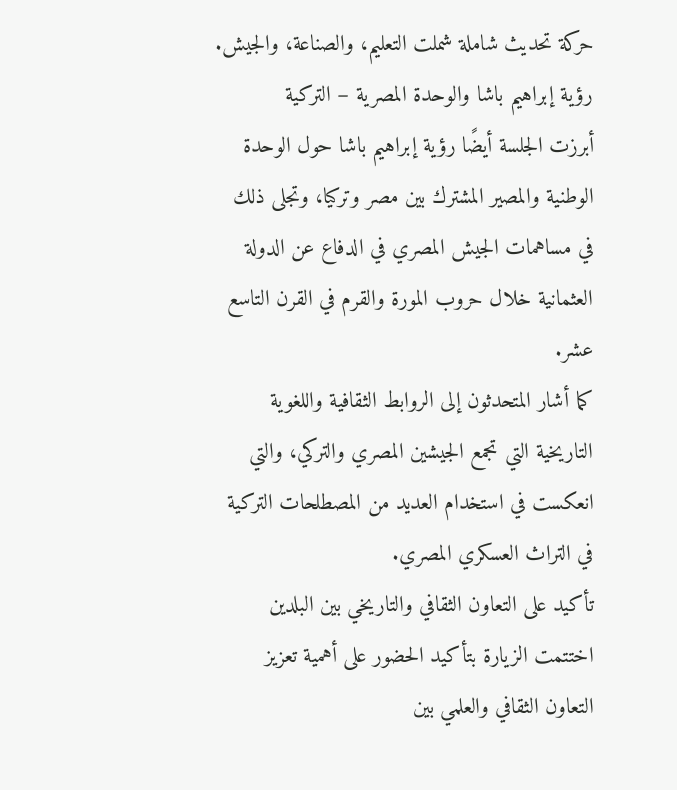حركة تحديث شاملة شملت التعليم، والصناعة، والجيش.
رؤية إبراهيم باشا والوحدة المصرية – التركية
أبرزت الجلسة أيضًا رؤية إبراهيم باشا حول الوحدة الوطنية والمصير المشترك بين مصر وتركيا، وتجلى ذلك في مساهمات الجيش المصري في الدفاع عن الدولة العثمانية خلال حروب المورة والقرم في القرن التاسع عشر.
كما أشار المتحدثون إلى الروابط الثقافية واللغوية التاريخية التي تجمع الجيشين المصري والتركي، والتي انعكست في استخدام العديد من المصطلحات التركية في التراث العسكري المصري.
تأكيد على التعاون الثقافي والتاريخي بين البلدين
اختتمت الزيارة بتأكيد الحضور على أهمية تعزيز التعاون الثقافي والعلمي بين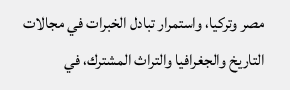مصر وتركيا، واستمرار تبادل الخبرات في مجالات التاريخ والجغرافيا والتراث المشترك، في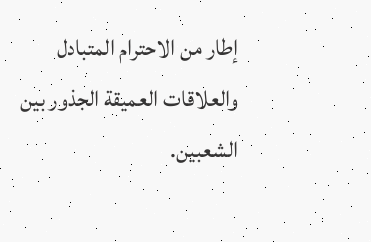إطار من الاحترام المتبادل والعلاقات العميقة الجذور بين الشعبين.